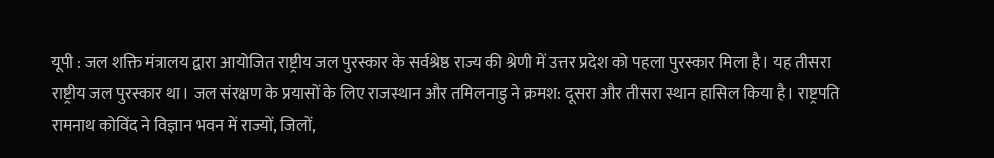यूपी : जल शक्ति मंत्रालय द्वारा आयोजित राष्ट्रीय जल पुरस्कार के सर्वश्रेष्ठ राज्य की श्रेणी में उत्तर प्रदेश को पहला पुरस्कार मिला है। यह तीसरा राष्ट्रीय जल पुरस्कार था। जल संरक्षण के प्रयासों के लिए राजस्थान और तमिलनाडु ने क्रमश: दूसरा और तीसरा स्थान हासिल किया है। राष्ट्रपति रामनाथ कोविंद ने विज्ञान भवन में राज्यों, जिलों,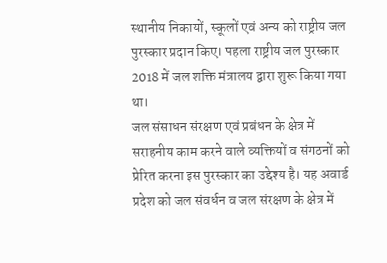स्थानीय निकायों, स्कूलों एवं अन्य को राष्ट्रीय जल पुरस्कार प्रदान किए। पहला राष्ट्रीय जल पुरस्कार 2018 में जल शक्ति मंत्रालय द्वारा शुरू किया गया था।
जल संसाधन संरक्षण एवं प्रबंधन के क्षेत्र में सराहनीय काम करने वाले व्यक्तियों व संगठनों को प्रेरित करना इस पुरस्कार का उद्देश्य है। यह अवार्ड प्रदेश को जल संवर्धन व जल संरक्षण के क्षेत्र में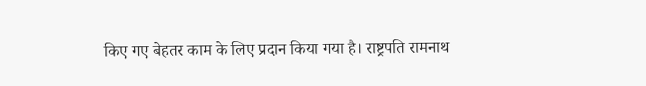किए गए बेहतर काम के लिए प्रदान किया गया है। राष्ट्रपति रामनाथ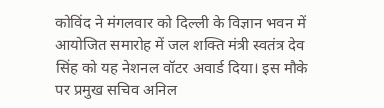कोविंद ने मंगलवार को दिल्ली के विज्ञान भवन में आयोजित समारोह में जल शक्ति मंत्री स्वतंत्र देव सिंह को यह नेशनल वॉटर अवार्ड दिया। इस मौके पर प्रमुख सचिव अनिल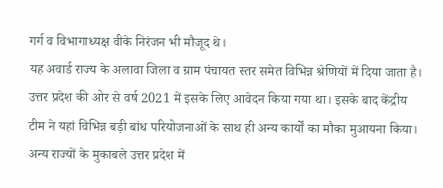गर्ग व विभागाध्यक्ष वीके निरंजन भी मौजूद थे।
यह अवार्ड राज्य के अलावा जिला व ग्राम पंचायत स्तर समेत विभिन्न श्रेणियों में दिया जाता है। उत्तर प्रदेश की ओर से वर्ष 2021 में इसके लिए आवेदन किया गया था। इसके बाद केंद्रीय टीम ने यहां विभिन्न बड़ी बांध परियोजनाओं के साथ ही अन्य कार्यों का मौका मुआयना किया। अन्य राज्यों के मुकाबले उत्तर प्रदेश में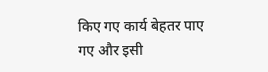किए गए कार्य बेहतर पाए गए और इसी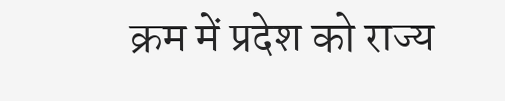क्रम में प्रदेश को राज्य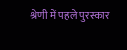श्रेणी में पहले पुरस्कार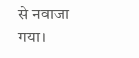से नवाजा गया।